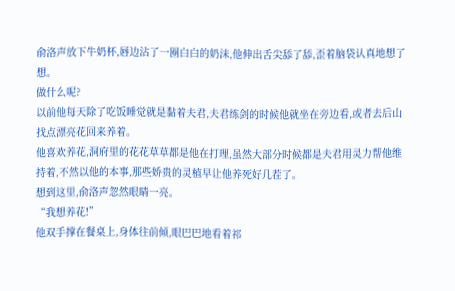俞洛声放下牛奶杯,唇边沾了一圈白白的奶沫,他伸出舌尖舔了舔,歪着脑袋认真地想了想。
做什么呢?
以前他每天除了吃饭睡觉就是黏着夫君,夫君练剑的时候他就坐在旁边看,或者去后山找点漂亮花回来养着。
他喜欢养花,洞府里的花花草草都是他在打理,虽然大部分时候都是夫君用灵力帮他维持着,不然以他的本事,那些娇贵的灵植早让他养死好几茬了。
想到这里,俞洛声忽然眼睛一亮。
“我想养花!”
他双手撑在餐桌上,身体往前倾,眼巴巴地看着祁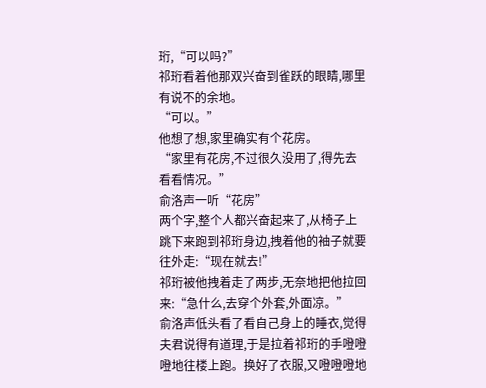珩,“可以吗?”
祁珩看着他那双兴奋到雀跃的眼睛,哪里有说不的余地。
“可以。”
他想了想,家里确实有个花房。
“家里有花房,不过很久没用了,得先去看看情况。”
俞洛声一听“花房”
两个字,整个人都兴奋起来了,从椅子上跳下来跑到祁珩身边,拽着他的袖子就要往外走:“现在就去!”
祁珩被他拽着走了两步,无奈地把他拉回来:“急什么,去穿个外套,外面凉。”
俞洛声低头看了看自己身上的睡衣,觉得夫君说得有道理,于是拉着祁珩的手噔噔噔地往楼上跑。换好了衣服,又噔噔噔地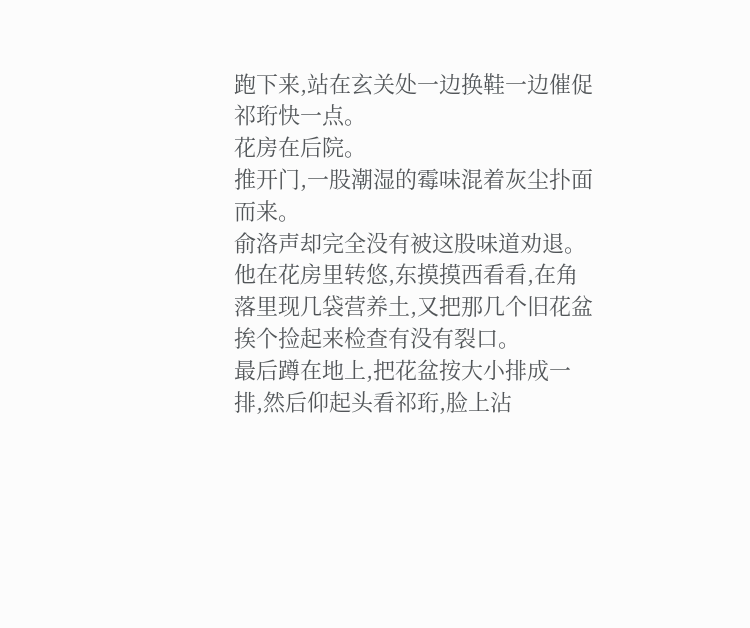跑下来,站在玄关处一边换鞋一边催促祁珩快一点。
花房在后院。
推开门,一股潮湿的霉味混着灰尘扑面而来。
俞洛声却完全没有被这股味道劝退。
他在花房里转悠,东摸摸西看看,在角落里现几袋营养土,又把那几个旧花盆挨个捡起来检查有没有裂口。
最后蹲在地上,把花盆按大小排成一排,然后仰起头看祁珩,脸上沾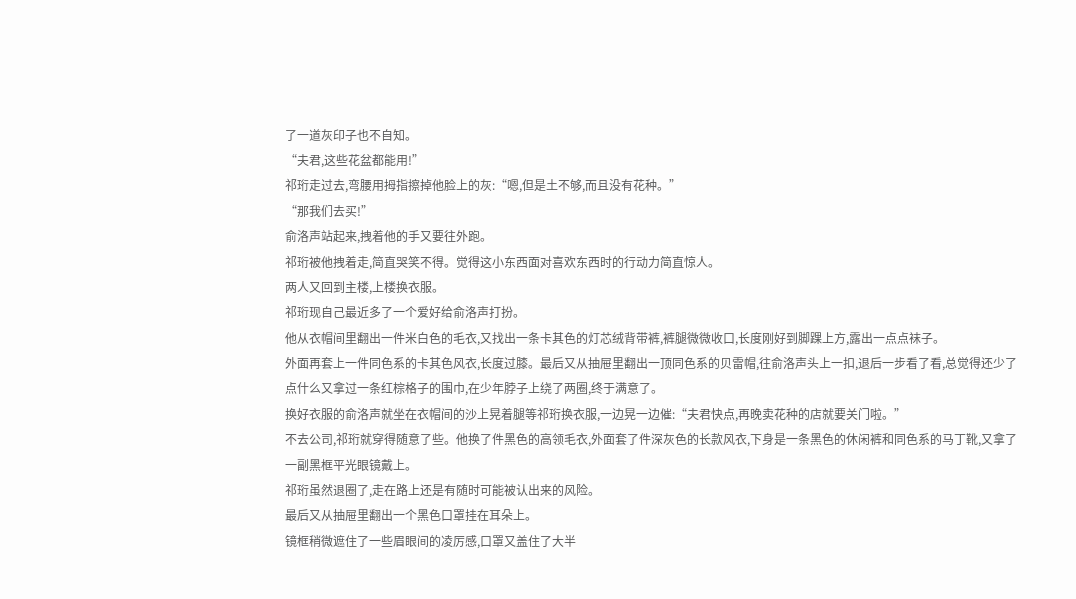了一道灰印子也不自知。
“夫君,这些花盆都能用!”
祁珩走过去,弯腰用拇指擦掉他脸上的灰:“嗯,但是土不够,而且没有花种。”
“那我们去买!”
俞洛声站起来,拽着他的手又要往外跑。
祁珩被他拽着走,简直哭笑不得。觉得这小东西面对喜欢东西时的行动力简直惊人。
两人又回到主楼,上楼换衣服。
祁珩现自己最近多了一个爱好给俞洛声打扮。
他从衣帽间里翻出一件米白色的毛衣,又找出一条卡其色的灯芯绒背带裤,裤腿微微收口,长度刚好到脚踝上方,露出一点点袜子。
外面再套上一件同色系的卡其色风衣,长度过膝。最后又从抽屉里翻出一顶同色系的贝雷帽,往俞洛声头上一扣,退后一步看了看,总觉得还少了点什么又拿过一条红棕格子的围巾,在少年脖子上绕了两圈,终于满意了。
换好衣服的俞洛声就坐在衣帽间的沙上晃着腿等祁珩换衣服,一边晃一边催:“夫君快点,再晚卖花种的店就要关门啦。”
不去公司,祁珩就穿得随意了些。他换了件黑色的高领毛衣,外面套了件深灰色的长款风衣,下身是一条黑色的休闲裤和同色系的马丁靴,又拿了一副黑框平光眼镜戴上。
祁珩虽然退圈了,走在路上还是有随时可能被认出来的风险。
最后又从抽屉里翻出一个黑色口罩挂在耳朵上。
镜框稍微遮住了一些眉眼间的凌厉感,口罩又盖住了大半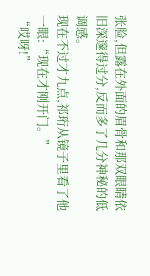张脸,但露在外面的眉骨和那双眼睛依旧深邃得过分,反而多了几分神秘的低调感。
现在不过才九点,祁珩从镜子里看了他一眼:“现在才刚开门。”
“哎呀!”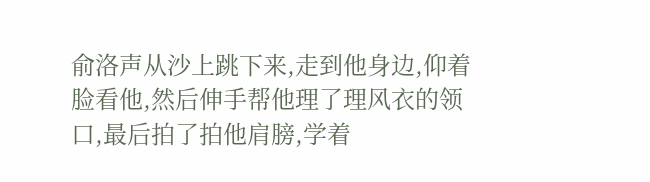俞洛声从沙上跳下来,走到他身边,仰着脸看他,然后伸手帮他理了理风衣的领口,最后拍了拍他肩膀,学着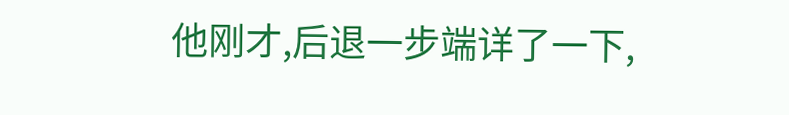他刚才,后退一步端详了一下,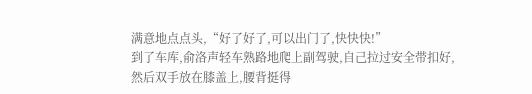满意地点点头,“好了好了,可以出门了,快快快!”
到了车库,俞洛声轻车熟路地爬上副驾驶,自己拉过安全带扣好,然后双手放在膝盖上,腰背挺得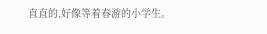直直的,好像等着春游的小学生。